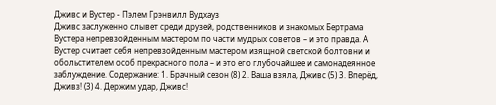Дживс и Вустер - Пэлем Грэнвилл Вудхауз
Дживс заслуженно слывет среди друзей, родственников и знакомых Бертрама Вустера непревзойденным мастером по части мудрых советов – и это правда. А Вустер считает себя непревзойденным мастером изящной светской болтовни и обольстителем особ прекрасного пола – и это его глубочайшее и самонадеянное заблуждение. Содержание: 1. Брачный сезон (8) 2. Ваша взяла, Дживс (5) 3. Вперёд, Дживз! (3) 4. Держим удар, Дживс!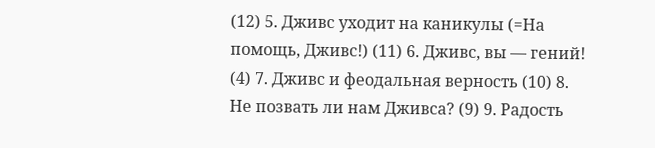(12) 5. Дживс уходит на каникулы (=На помощь, Дживс!) (11) 6. Дживс, вы — гений! (4) 7. Дживс и феодальная верность (10) 8. Не позвать ли нам Дживса? (9) 9. Радость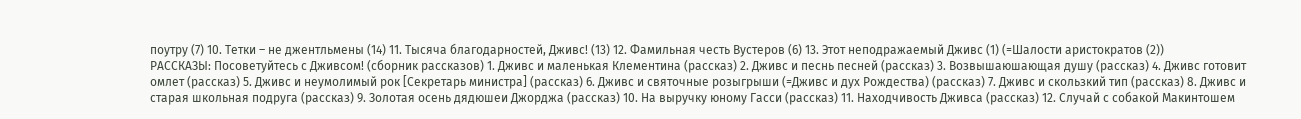поутру (7) 10. Тетки – не джентльмены (14) 11. Тысяча благодарностей, Дживс! (13) 12. Фамильная честь Вустеров (6) 13. Этот неподражаемый Дживс (1) (=Шалости аристократов (2))
РАССКАЗЫ: Посоветуйтесь с Дживсом! (сборник рассказов) 1. Дживс и маленькая Клементина (рассказ) 2. Дживс и песнь песней (рассказ) 3. Возвышаюшающая душу (рассказ) 4. Дживс готовит омлет (рассказ) 5. Дживс и неумолимый рок [Секретарь министра] (рассказ) 6. Дживс и святочные розыгрыши (=Дживс и дух Рождества) (рассказ) 7. Дживс и скользкий тип (рассказ) 8. Дживс и старая школьная подруга (рассказ) 9. Золотая осень дядюшеи Джорджа (рассказ) 10. На выручку юному Гасси (рассказ) 11. Находчивость Дживса (рассказ) 12. Случай с собакой Макинтошем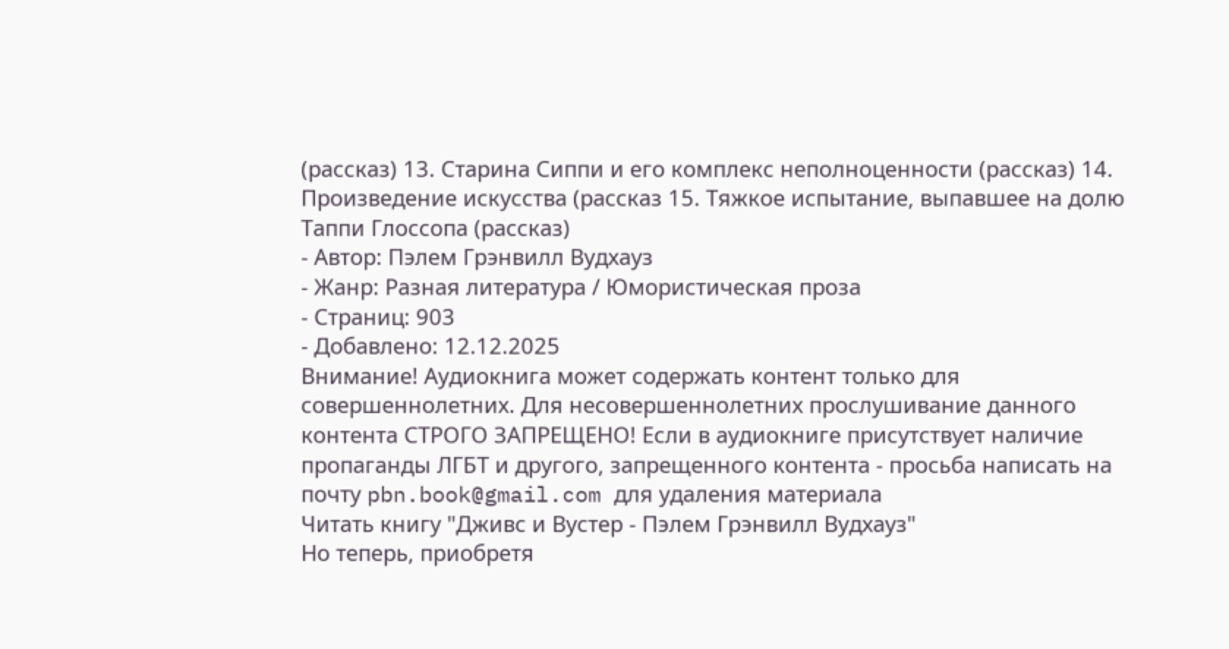(рассказ) 13. Старина Сиппи и его комплекс неполноценности (рассказ) 14. Произведение искусства (рассказ 15. Тяжкое испытание, выпавшее на долю Таппи Глоссопа (рассказ)
- Автор: Пэлем Грэнвилл Вудхауз
- Жанр: Разная литература / Юмористическая проза
- Страниц: 903
- Добавлено: 12.12.2025
Внимание! Аудиокнига может содержать контент только для совершеннолетних. Для несовершеннолетних прослушивание данного контента СТРОГО ЗАПРЕЩЕНО! Если в аудиокниге присутствует наличие пропаганды ЛГБТ и другого, запрещенного контента - просьба написать на почту pbn.book@gmail.com для удаления материала
Читать книгу "Дживс и Вустер - Пэлем Грэнвилл Вудхауз"
Но теперь, приобретя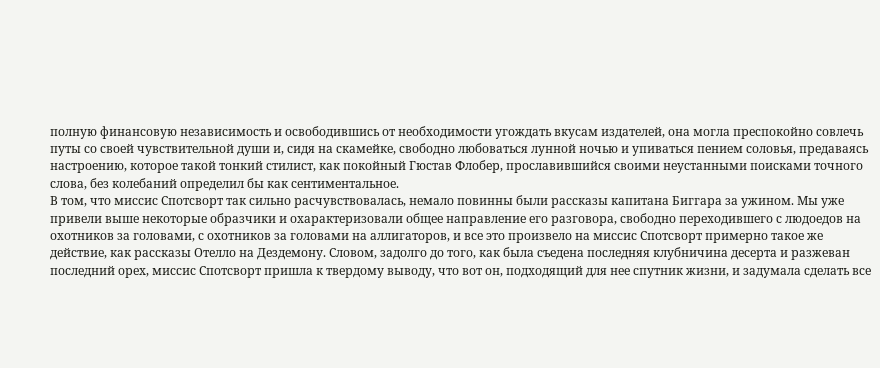полную финансовую независимость и освободившись от необходимости угождать вкусам издателей, она могла преспокойно совлечь путы со своей чувствительной души и, сидя на скамейке, свободно любоваться лунной ночью и упиваться пением соловья, предаваясь настроению, которое такой тонкий стилист, как покойный Гюстав Флобер, прославившийся своими неустанными поисками точного слова, без колебаний определил бы как сентиментальное.
В том, что миссис Спотсворт так сильно расчувствовалась, немало повинны были рассказы капитана Биггара за ужином. Мы уже привели выше некоторые образчики и охарактеризовали общее направление его разговора, свободно переходившего с людоедов на охотников за головами, с охотников за головами на аллигаторов, и все это произвело на миссис Спотсворт примерно такое же действие, как рассказы Отелло на Дездемону. Словом, задолго до того, как была съедена последняя клубничина десерта и разжеван последний орех, миссис Спотсворт пришла к твердому выводу, что вот он, подходящий для нее спутник жизни, и задумала сделать все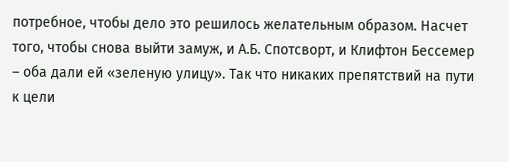потребное, чтобы дело это решилось желательным образом. Насчет того, чтобы снова выйти замуж, и А.Б. Спотсворт, и Клифтон Бессемер – оба дали ей «зеленую улицу». Так что никаких препятствий на пути к цели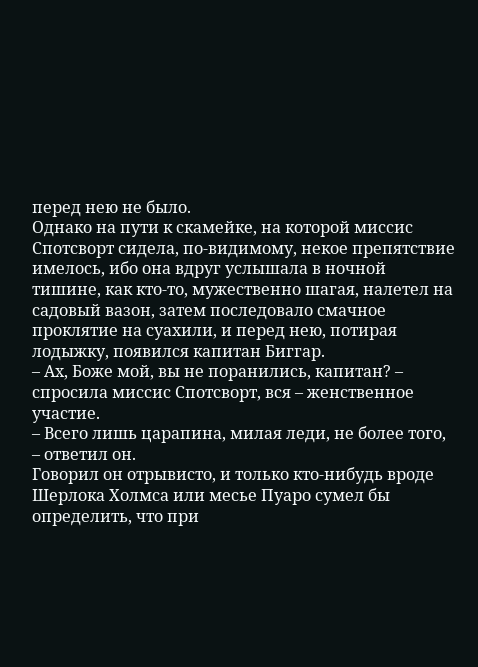перед нею не было.
Однако на пути к скамейке, на которой миссис Спотсворт сидела, по-видимому, некое препятствие имелось, ибо она вдруг услышала в ночной тишине, как кто-то, мужественно шагая, налетел на садовый вазон, затем последовало смачное проклятие на суахили, и перед нею, потирая лодыжку, появился капитан Биггар.
– Ах, Боже мой, вы не поранились, капитан? – спросила миссис Спотсворт, вся – женственное участие.
– Всего лишь царапина, милая леди, не более того, – ответил он.
Говорил он отрывисто, и только кто-нибудь вроде Шерлока Холмса или месье Пуаро сумел бы определить, что при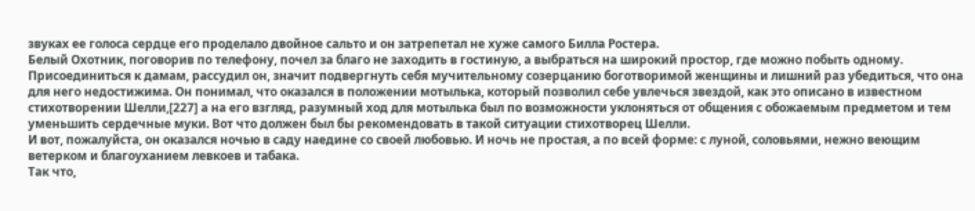звуках ее голоса сердце его проделало двойное сальто и он затрепетал не хуже самого Билла Ростера.
Белый Охотник, поговорив по телефону, почел за благо не заходить в гостиную, а выбраться на широкий простор, где можно побыть одному. Присоединиться к дамам, рассудил он, значит подвергнуть себя мучительному созерцанию боготворимой женщины и лишний раз убедиться, что она для него недостижима. Он понимал, что оказался в положении мотылька, который позволил себе увлечься звездой, как это описано в известном стихотворении Шелли,[227] а на его взгляд, разумный ход для мотылька был по возможности уклоняться от общения с обожаемым предметом и тем уменьшить сердечные муки. Вот что должен был бы рекомендовать в такой ситуации стихотворец Шелли.
И вот, пожалуйста, он оказался ночью в саду наедине со своей любовью. И ночь не простая, а по всей форме: с луной, соловьями, нежно веющим ветерком и благоуханием левкоев и табака.
Так что,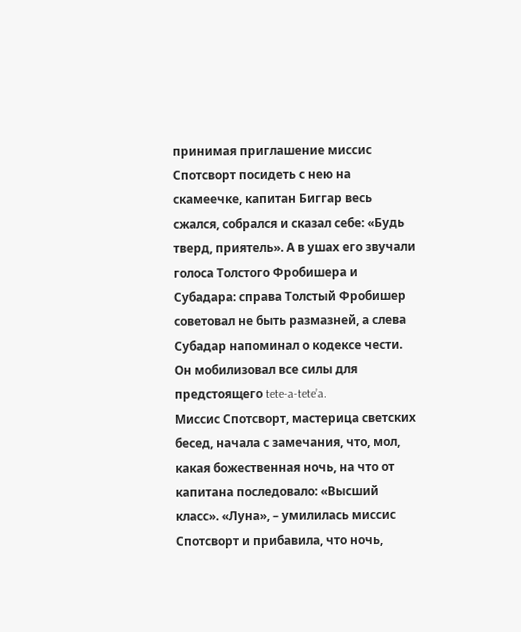принимая приглашение миссис Спотсворт посидеть с нею на скамеечке, капитан Биггар весь сжался, собрался и сказал себе: «Будь тверд, приятель». А в ушах его звучали голоса Толстого Фробишера и Субадара: справа Толстый Фробишер советовал не быть размазней, а слева Субадар напоминал о кодексе чести.
Он мобилизовал все силы для предстоящего tete-a-tete’a.
Миссис Спотсворт, мастерица светских бесед, начала с замечания, что, мол, какая божественная ночь, на что от капитана последовало: «Высший класс». «Луна», – умилилась миссис Спотсворт и прибавила, что ночь,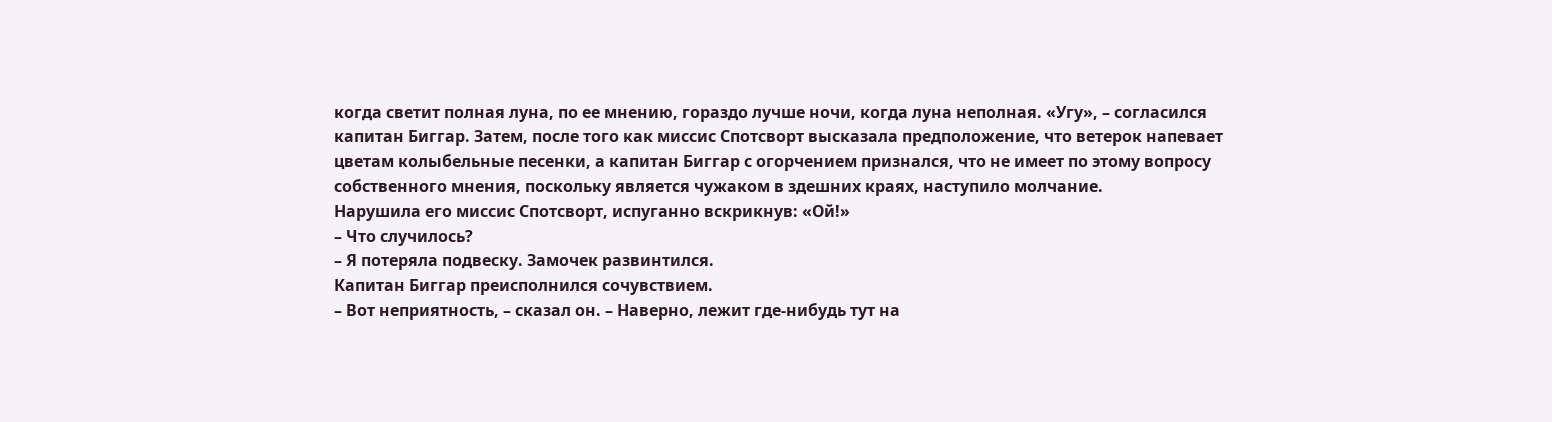когда светит полная луна, по ее мнению, гораздо лучше ночи, когда луна неполная. «Угу», – согласился капитан Биггар. Затем, после того как миссис Спотсворт высказала предположение, что ветерок напевает цветам колыбельные песенки, а капитан Биггар с огорчением признался, что не имеет по этому вопросу собственного мнения, поскольку является чужаком в здешних краях, наступило молчание.
Нарушила его миссис Спотсворт, испуганно вскрикнув: «Ой!»
– Что случилось?
– Я потеряла подвеску. Замочек развинтился.
Капитан Биггар преисполнился сочувствием.
– Вот неприятность, – сказал он. – Наверно, лежит где-нибудь тут на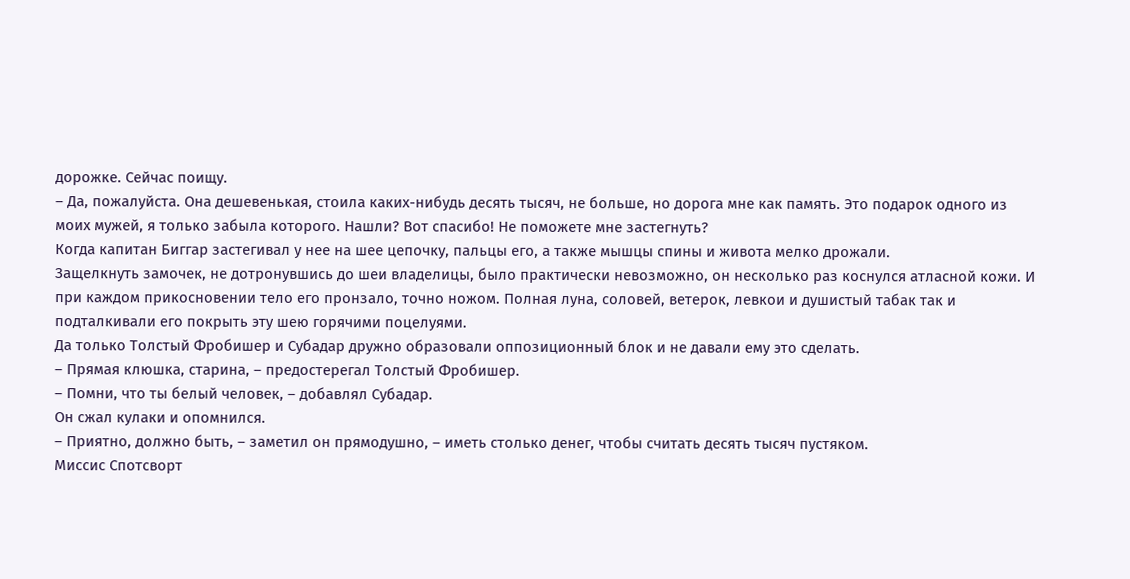дорожке. Сейчас поищу.
– Да, пожалуйста. Она дешевенькая, стоила каких-нибудь десять тысяч, не больше, но дорога мне как память. Это подарок одного из моих мужей, я только забыла которого. Нашли? Вот спасибо! Не поможете мне застегнуть?
Когда капитан Биггар застегивал у нее на шее цепочку, пальцы его, а также мышцы спины и живота мелко дрожали.
Защелкнуть замочек, не дотронувшись до шеи владелицы, было практически невозможно, он несколько раз коснулся атласной кожи. И при каждом прикосновении тело его пронзало, точно ножом. Полная луна, соловей, ветерок, левкои и душистый табак так и подталкивали его покрыть эту шею горячими поцелуями.
Да только Толстый Фробишер и Субадар дружно образовали оппозиционный блок и не давали ему это сделать.
– Прямая клюшка, старина, – предостерегал Толстый Фробишер.
– Помни, что ты белый человек, – добавлял Субадар.
Он сжал кулаки и опомнился.
– Приятно, должно быть, – заметил он прямодушно, – иметь столько денег, чтобы считать десять тысяч пустяком.
Миссис Спотсворт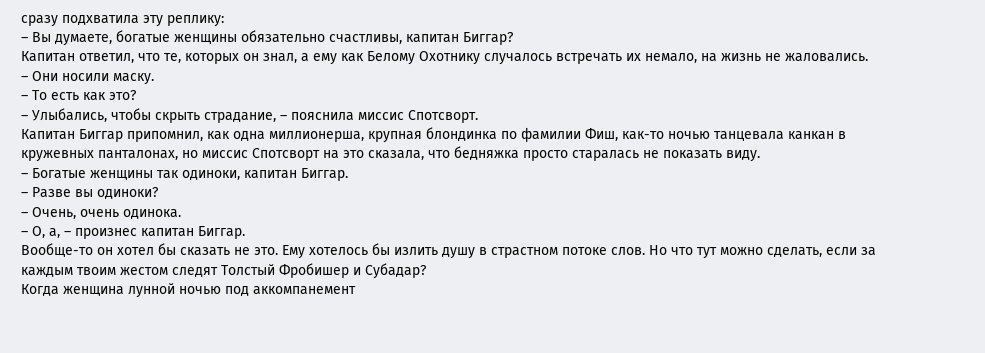сразу подхватила эту реплику:
– Вы думаете, богатые женщины обязательно счастливы, капитан Биггар?
Капитан ответил, что те, которых он знал, а ему как Белому Охотнику случалось встречать их немало, на жизнь не жаловались.
– Они носили маску.
– То есть как это?
– Улыбались, чтобы скрыть страдание, – пояснила миссис Спотсворт.
Капитан Биггар припомнил, как одна миллионерша, крупная блондинка по фамилии Фиш, как-то ночью танцевала канкан в кружевных панталонах, но миссис Спотсворт на это сказала, что бедняжка просто старалась не показать виду.
– Богатые женщины так одиноки, капитан Биггар.
– Разве вы одиноки?
– Очень, очень одинока.
– О, а, – произнес капитан Биггар.
Вообще-то он хотел бы сказать не это. Ему хотелось бы излить душу в страстном потоке слов. Но что тут можно сделать, если за каждым твоим жестом следят Толстый Фробишер и Субадар?
Когда женщина лунной ночью под аккомпанемент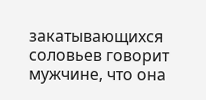закатывающихся соловьев говорит мужчине, что она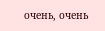очень, очень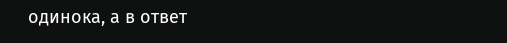одинока, а в ответ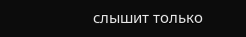слышит только